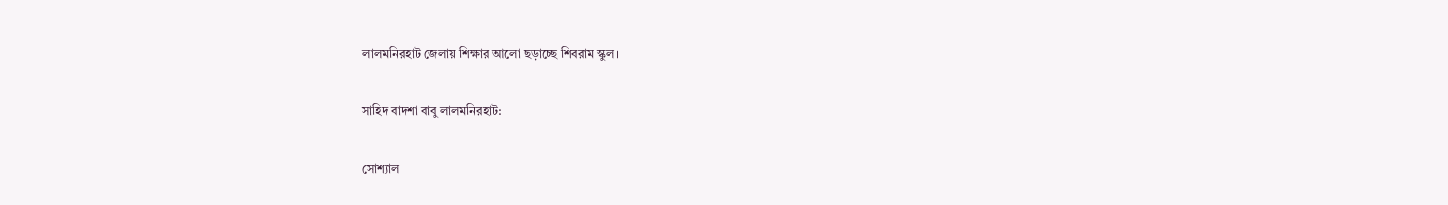লালমনিরহাট জেলায় শিক্ষার আলো ছড়াচ্ছে শিবরাম স্কুল।

সাহিদ বাদশা বাবু লালমনিরহাট:

সোশ্যাল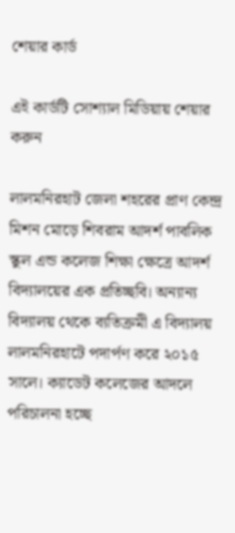শেয়ার কার্ড

এই কার্ডটি সোশ্যাল মিডিয়ায় শেয়ার করুন

লালমনিরহাট জেলা শহরের প্রাণ কেন্দ্র মিশন মোড়ে শিবরাম আদর্শ পাবলিক স্কুল এন্ড কলেজ শিক্ষা ক্ষেত্রে আদর্শ বিদ্যালয়ের এক প্রতিচ্ছবি। অন্যান্য বিদ্যালয় থেকে ব্যতিক্রমী এ বিদ্যালয় লালমনিরহাটে পদার্পণ করে ২০১৫ সালে। ক্যাডেট কলেজের আদলে পরিচালনা হচ্ছে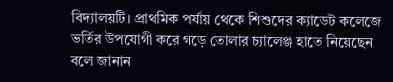বিদ্যালয়টি। প্রাথমিক পর্যায় থেকে শিশুদের ক্যাডেট কলেজে ভর্তির উপযোগী করে গড়ে তোলার চ্যালেঞ্জ হাতে নিয়েছেন বলে জানান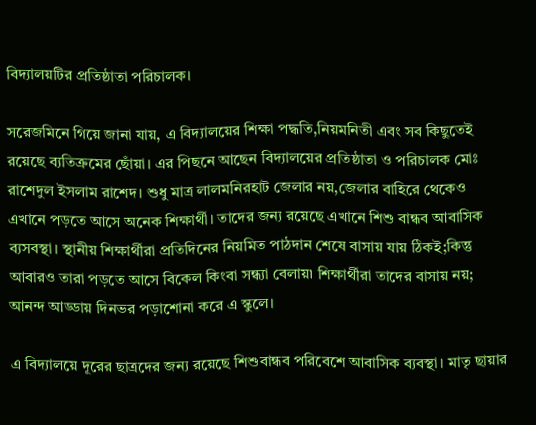বিদ্যালয়টির প্রতিষ্ঠাতা পরিচালক।

সরেজমিনে গিয়ে জানা যায়, এ বিদ্যালয়ের শিক্ষা পদ্ধতি,নিয়মনিতী এবং সব কিছুতেই রয়েছে ব্যতিক্রমের ছোঁয়া। এর পিছনে আছেন বিদ্যালয়ের প্রতিষ্ঠাতা ও পরিচালক মোঃ রাশেদুল ইসলাম রাশেদ। শুধু মাত্র লালমনিরহাট জেলার নয়,জেলার বাহিরে থেকেও এখানে পড়তে আসে অনেক শিক্ষার্থী। তাদের জন্য রয়েছে এখানে শিশু বান্ধব আবাসিক ব্যসবস্থা। স্থানীয় শিক্ষার্থীরা প্রতিদিনের নিয়মিত পাঠদান শেষে বাসায় যায় ঠিকই;কিন্তু আবারও তারা পড়তে আসে বিকেল কিংবা সন্ধ্যা বেলায়৷ শিক্ষার্থীরা তাদের বাসায় নয়; আনন্দ আড্ডায় দিনভর পড়াশোনা করে এ স্কুলে।

এ বিদ্যালয়ে দূরের ছাত্রদের জন্য রয়েছে শিশুবান্ধব পরিবেশে আবাসিক ব্যবস্থা। মাতৃ ছায়ার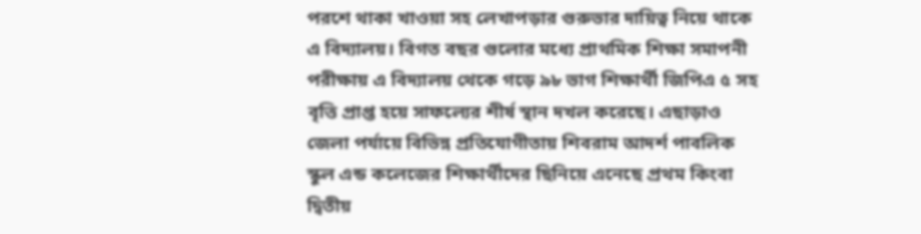পরশে থাকা খাওয়া সহ লেখাপড়ার গুরুভার দায়িত্ব নিয়ে থাকে এ বিদ্যালয়। বিগত বছর গুলোর মধ্যে প্রাথমিক শিক্ষা সমাপনী পরীক্ষায় এ বিদ্যালয় থেকে গড়ে ৯৮ ভাগ শিক্ষার্থী জিপিএ ৫ সহ বৃত্তি প্রাপ্ত হয়ে সাফল্যের শীর্ষ স্থান দখল করেছে। এছাড়াও জেলা পর্যায়ে বিভিন্ন প্রতিযোগীতায় শিবরাম আদর্শ পাবলিক স্কুল এন্ড কলেজের শিক্ষার্থীদের ছিনিয়ে এনেছে প্রথম কিংবা দ্বিতীয়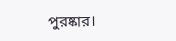পুরষ্কার।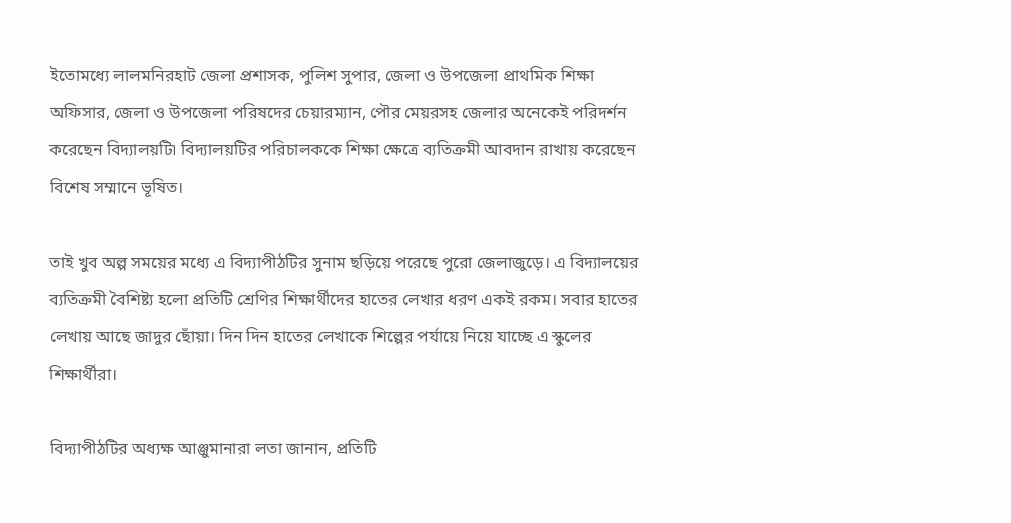ইতোমধ্যে লালমনিরহাট জেলা প্রশাসক, পুলিশ সুপার, জেলা ও উপজেলা প্রাথমিক শিক্ষা অফিসার, জেলা ও উপজেলা পরিষদের চেয়ারম্যান, পৌর মেয়রসহ জেলার অনেকেই পরিদর্শন করেছেন বিদ্যালয়টি৷ বিদ্যালয়টির পরিচালককে শিক্ষা ক্ষেত্রে ব্যতিক্রমী আবদান রাখায় করেছেন বিশেষ সম্মানে ভূষিত।

তাই খুব অল্প সময়ের মধ্যে এ বিদ্যাপীঠটির সুনাম ছড়িয়ে পরেছে পুরো জেলাজুড়ে। এ বিদ্যালয়ের ব্যতিক্রমী বৈশিষ্ট্য হলো প্রতিটি শ্রেণির শিক্ষার্থীদের হাতের লেখার ধরণ একই রকম। সবার হাতের লেখায় আছে জাদুর ছোঁয়া। দিন দিন হাতের লেখাকে শিল্পের পর্যায়ে নিয়ে যাচ্ছে এ স্কুলের শিক্ষার্থীরা।

বিদ্যাপীঠটির অধ্যক্ষ আঞ্জুমানারা লতা জানান, প্রতিটি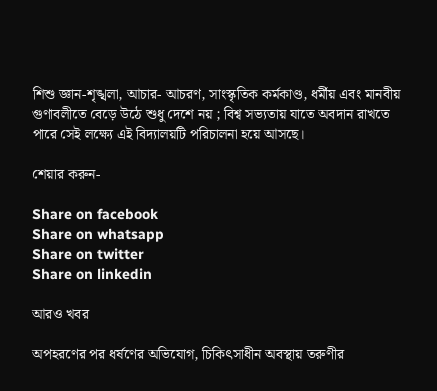শিশু জ্ঞান-শৃঙ্খলা, আচার- আচরণ, সাংস্কৃতিক কর্মকাণ্ড, ধর্মীয় এবং মানবীয় গুণাবলীতে বেড়ে উঠে শুধু দেশে নয় ; বিশ্ব সভ্যতায় যাতে অবদান রাখতে পারে সেই লক্ষ্যে এই বিদ্যালয়টি পরিচালনা হয়ে আসছে।

শেয়ার করুন-

Share on facebook
Share on whatsapp
Share on twitter
Share on linkedin

আরও খবর

অপহরণের পর ধর্ষণের অভিযোগ, চিকিৎসাধীন অবস্থায় তরুণীর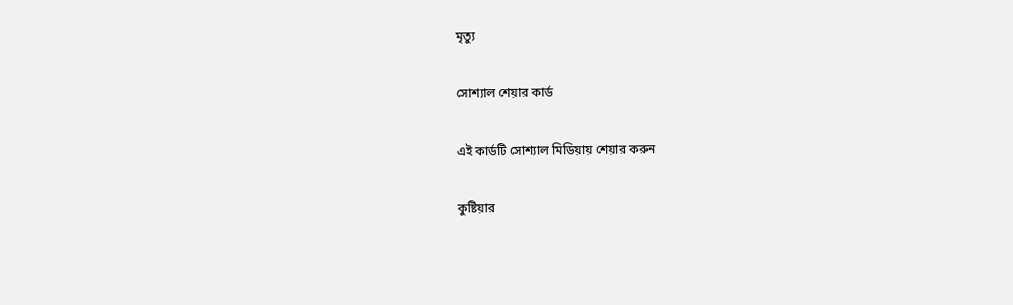মৃত্যু

সোশ্যাল শেয়ার কার্ড

এই কার্ডটি সোশ্যাল মিডিয়ায় শেয়ার করুন

কুষ্টিয়ার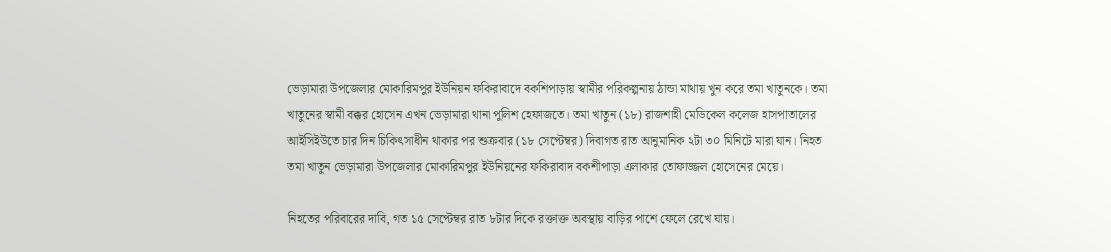ভেড়ামারা উপজেলার মোকারিমপুর ইউনিয়ন ফকিরাবাদে বকশিপাড়ায় স্বামীর পরিকল্পনায় ঠান্ডা মাথায় খুন করে তমা খাতুনকে। তমা খাতুনের স্বামী বক্কর হোসেন এখন ভেড়ামারা থানা পুলিশ হেফাজতে। তমা খাতুন (১৮) রাজশাহী মেডিকেল কলেজ হাসপাতালের আইসিইউতে চার দিন চিকিৎসাধীন থাকার পর শুক্রবার (১৮ সেপ্টেম্বর) দিবাগত রাত আনুমানিক ২টা ৩০ মিনিটে মারা যান। নিহত তমা খাতুন ভেড়ামারা উপজেলার মোকারিমপুর ইউনিয়নের ফকিরাবাদ বকশীপাড়া এলাকার তোফাজ্জল হোসেনের মেয়ে।

নিহতের পরিবারের দাবি, গত ১৫ সেপ্টেম্বর রাত ৮টার দিকে রক্তাক্ত অবস্থায় বাড়ির পাশে ফেলে রেখে যায়।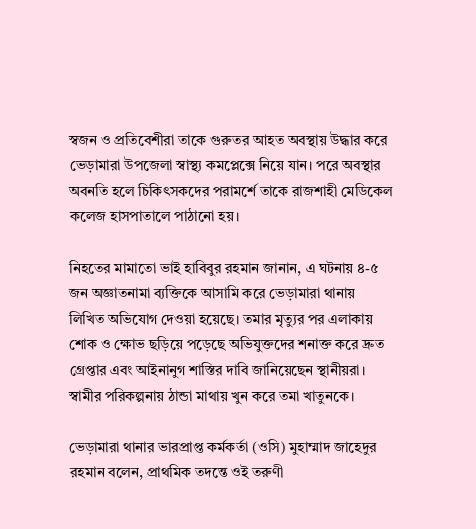স্বজন ও প্রতিবেশীরা তাকে গুরুতর আহত অবস্থায় উদ্ধার করে ভেড়ামারা উপজেলা স্বাস্থ্য কমপ্লেক্সে নিয়ে যান। পরে অবস্থার অবনতি হলে চিকিৎসকদের পরামর্শে তাকে রাজশাহী মেডিকেল কলেজ হাসপাতালে পাঠানো হয়।

নিহতের মামাতো ভাই হাবিবুর রহমান জানান, এ ঘটনায় ৪-৫ জন অজ্ঞাতনামা ব্যক্তিকে আসামি করে ভেড়ামারা থানায় লিখিত অভিযোগ দেওয়া হয়েছে। তমার মৃত্যুর পর এলাকায় শোক ও ক্ষোভ ছড়িয়ে পড়েছে অভিযুক্তদের শনাক্ত করে দ্রুত গ্রেপ্তার এবং আইনানুগ শাস্তির দাবি জানিয়েছেন স্থানীয়রা। স্বামীর পরিকল্পনায় ঠান্ডা মাথায় খুন করে তমা খাতুনকে।

ভেড়ামারা থানার ভারপ্রাপ্ত কর্মকর্তা (ওসি) মুহাম্মাদ জাহেদুর রহমান বলেন, প্রাথমিক তদন্তে ওই তরুণী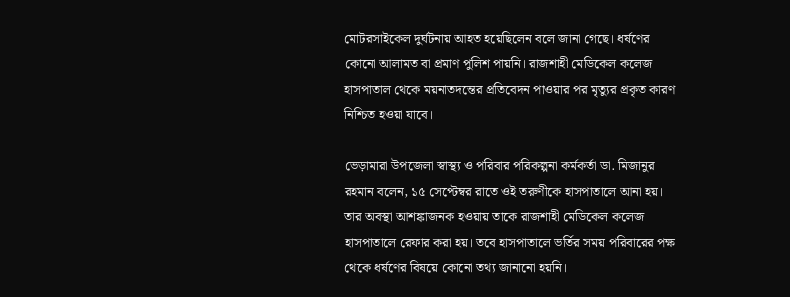মোটরসাইকেল দুর্ঘটনায় আহত হয়েছিলেন বলে জানা গেছে। ধর্ষণের কোনো আলামত বা প্রমাণ পুলিশ পায়নি। রাজশাহী মেডিকেল কলেজ হাসপাতাল থেকে ময়নাতদন্তের প্রতিবেদন পাওয়ার পর মৃত্যুর প্রকৃত কারণ নিশ্চিত হওয়া যাবে।

ভেড়ামারা উপজেলা স্বাস্থ্য ও পরিবার পরিকল্পনা কর্মকর্তা ডা. মিজানুর রহমান বলেন, ১৫ সেপ্টেম্বর রাতে ওই তরুণীকে হাসপাতালে আনা হয়। তার অবস্থা আশঙ্কাজনক হওয়ায় তাকে রাজশাহী মেডিকেল কলেজ হাসপাতালে রেফার করা হয়। তবে হাসপাতালে ভর্তির সময় পরিবারের পক্ষ থেকে ধর্ষণের বিষয়ে কোনো তথ্য জানানো হয়নি।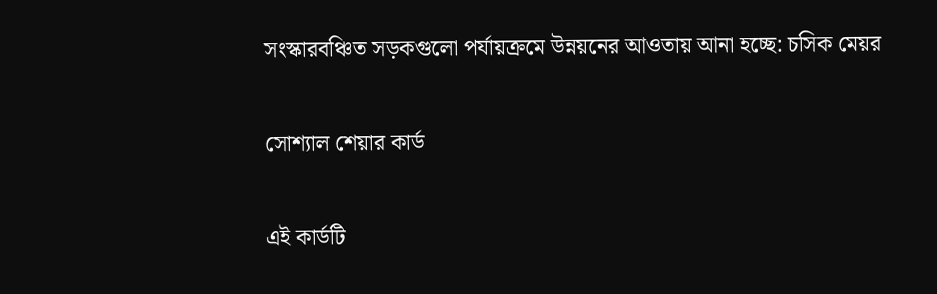সংস্কারবঞ্চিত সড়কগুলো পর্যায়ক্রমে উন্নয়নের আওতায় আনা হচ্ছে: চসিক মেয়র

সোশ্যাল শেয়ার কার্ড

এই কার্ডটি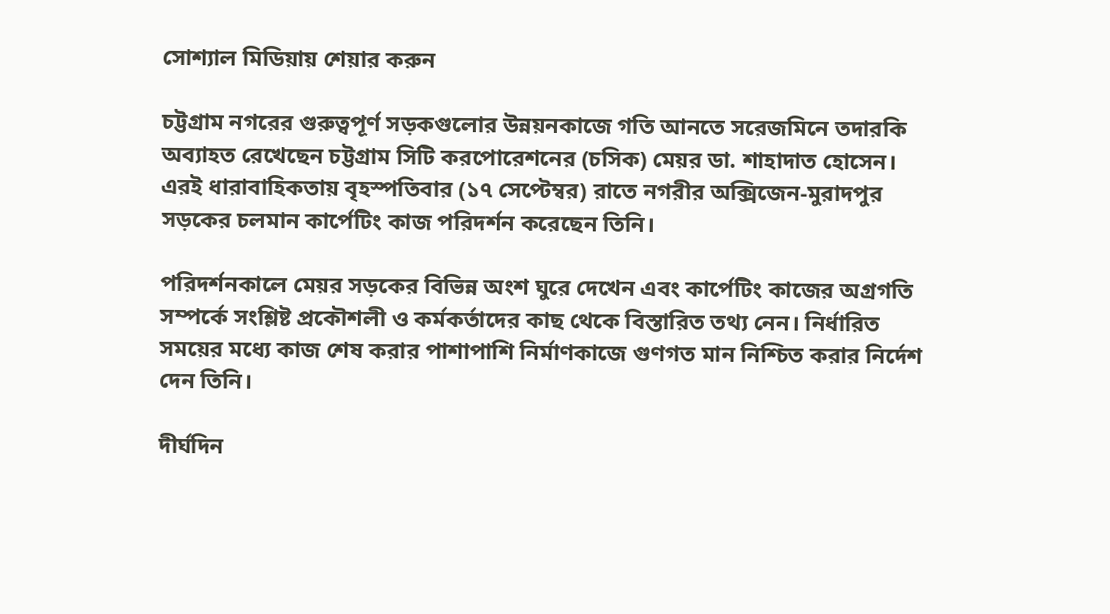সোশ্যাল মিডিয়ায় শেয়ার করুন

চট্টগ্রাম নগরের গুরুত্বপূর্ণ সড়কগুলোর উন্নয়নকাজে গতি আনতে সরেজমিনে তদারকি অব্যাহত রেখেছেন চট্টগ্রাম সিটি করপোরেশনের (চসিক) মেয়র ডা. শাহাদাত হোসেন। এরই ধারাবাহিকতায় বৃহস্পতিবার (১৭ সেপ্টেম্বর) রাতে নগরীর অক্সিজেন-মুরাদপুর সড়কের চলমান কার্পেটিং কাজ পরিদর্শন করেছেন তিনি।

পরিদর্শনকালে মেয়র সড়কের বিভিন্ন অংশ ঘুরে দেখেন এবং কার্পেটিং কাজের অগ্রগতি সম্পর্কে সংশ্লিষ্ট প্রকৌশলী ও কর্মকর্তাদের কাছ থেকে বিস্তারিত তথ্য নেন। নির্ধারিত সময়ের মধ্যে কাজ শেষ করার পাশাপাশি নির্মাণকাজে গুণগত মান নিশ্চিত করার নির্দেশ দেন তিনি।

দীর্ঘদিন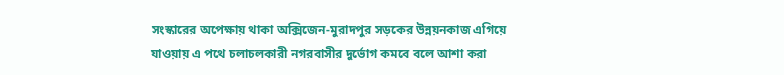সংস্কারের অপেক্ষায় থাকা অক্সিজেন-মুরাদপুর সড়কের উন্নয়নকাজ এগিয়ে যাওয়ায় এ পথে চলাচলকারী নগরবাসীর দুর্ভোগ কমবে বলে আশা করা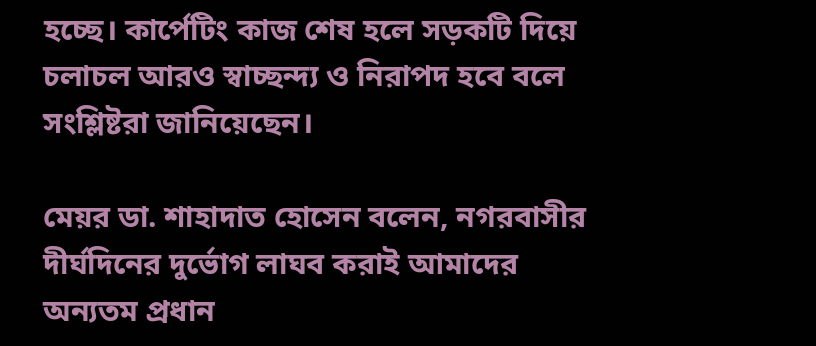হচ্ছে। কার্পেটিং কাজ শেষ হলে সড়কটি দিয়ে চলাচল আরও স্বাচ্ছন্দ্য ও নিরাপদ হবে বলে সংশ্লিষ্টরা জানিয়েছেন।

মেয়র ডা. শাহাদাত হোসেন বলেন, নগরবাসীর দীর্ঘদিনের দুর্ভোগ লাঘব করাই আমাদের অন্যতম প্রধান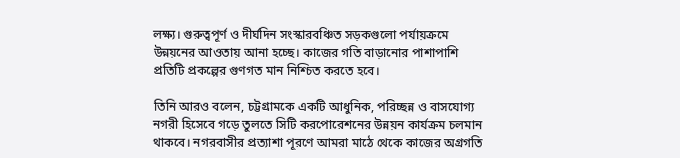লক্ষ্য। গুরুত্বপূর্ণ ও দীর্ঘদিন সংস্কারবঞ্চিত সড়কগুলো পর্যায়ক্রমে উন্নয়নের আওতায় আনা হচ্ছে। কাজের গতি বাড়ানোর পাশাপাশি প্রতিটি প্রকল্পের গুণগত মান নিশ্চিত করতে হবে।

তিনি আরও বলেন, চট্টগ্রামকে একটি আধুনিক, পরিচ্ছন্ন ও বাসযোগ্য নগরী হিসেবে গড়ে তুলতে সিটি করপোরেশনের উন্নয়ন কার্যক্রম চলমান থাকবে। নগরবাসীর প্রত্যাশা পূরণে আমরা মাঠে থেকে কাজের অগ্রগতি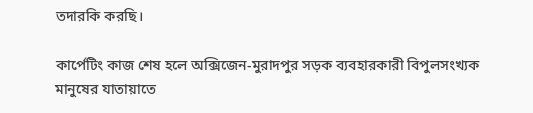তদারকি করছি।

কার্পেটিং কাজ শেষ হলে অক্সিজেন-মুরাদপুর সড়ক ব্যবহারকারী বিপুলসংখ্যক মানুষের যাতায়াতে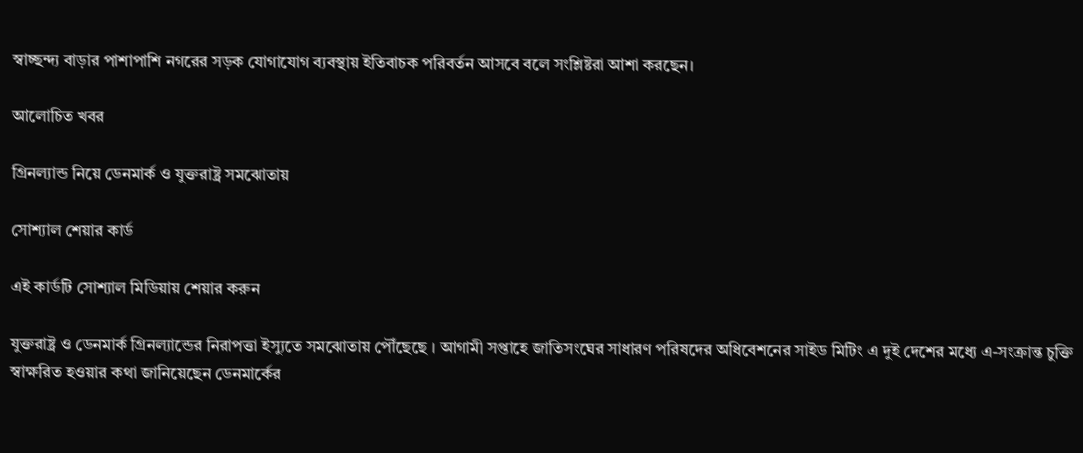স্বাচ্ছন্দ্য বাড়ার পাশাপাশি নগরের সড়ক যোগাযোগ ব্যবস্থায় ইতিবাচক পরিবর্তন আসবে বলে সংশ্লিষ্টরা আশা করছেন।

আলোচিত খবর

গ্রিনল্যান্ড নিয়ে ডেনমার্ক ও যুক্তরাষ্ট্র সমঝোতায়

সোশ্যাল শেয়ার কার্ড

এই কার্ডটি সোশ্যাল মিডিয়ায় শেয়ার করুন

যুক্তরাষ্ট্র ও ডেনমার্ক গ্রিনল্যান্ডের নিরাপত্তা ইস্যুতে সমঝোতায় পৌঁছেছে । আগামী সপ্তাহে জাতিসংঘের সাধারণ পরিষদের অধিবেশনের সাইড মিটিং এ দুই দেশের মধ্যে এ-সংক্রান্ত চুক্তি স্বাক্ষরিত হওয়ার কথা জানিয়েছেন ডেনমার্কের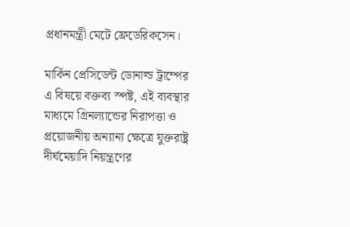প্রধানমন্ত্রী মেটে ফ্রেডেরিকসেন।

মার্কিন প্রেসিডেন্ট ডোনাল্ড ট্রাম্পের এ বিষয়ে বক্তব্য স্পষ্ট, এই ব্যবস্থার মাধ্যমে গ্রিনল্যান্ডের নিরাপত্তা ও প্রয়োজনীয় অন্যান্য ক্ষেত্রে যুক্তরাষ্ট্র দীর্ঘমেয়াদি নিয়ন্ত্রণের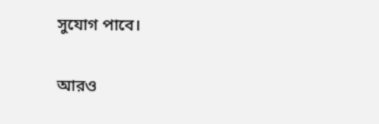সুযোগ পাবে।

আরও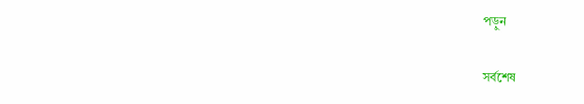পড়ুন

সর্বশেষ